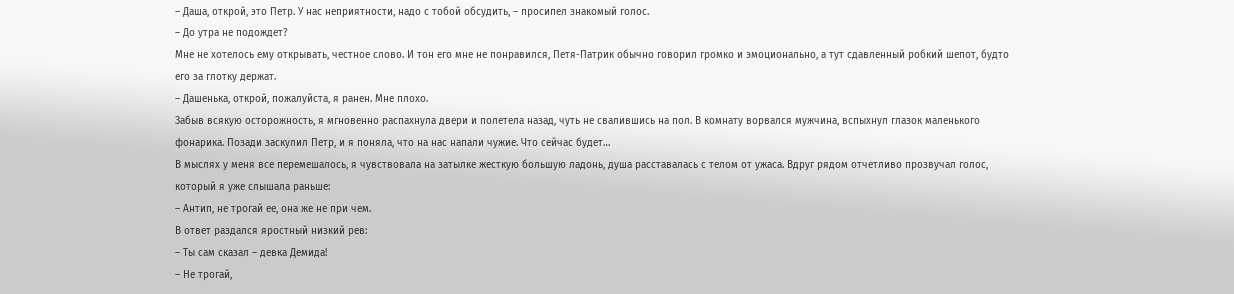– Даша, открой, это Петр. У нас неприятности, надо с тобой обсудить, – просипел знакомый голос.
– До утра не подождет?
Мне не хотелось ему открывать, честное слово. И тон его мне не понравился, Петя-Патрик обычно говорил громко и эмоционально, а тут сдавленный робкий шепот, будто его за глотку держат.
– Дашенька, открой, пожалуйста, я ранен. Мне плохо.
Забыв всякую осторожность, я мгновенно распахнула двери и полетела назад, чуть не свалившись на пол. В комнату ворвался мужчина, вспыхнул глазок маленького фонарика. Позади заскулил Петр, и я поняла, что на нас напали чужие. Что сейчас будет…
В мыслях у меня все перемешалось, я чувствовала на затылке жесткую большую ладонь, душа расставалась с телом от ужаса. Вдруг рядом отчетливо прозвучал голос, который я уже слышала раньше:
– Антип, не трогай ее, она же не при чем.
В ответ раздался яростный низкий рев:
– Ты сам сказал – девка Демида!
– Не трогай,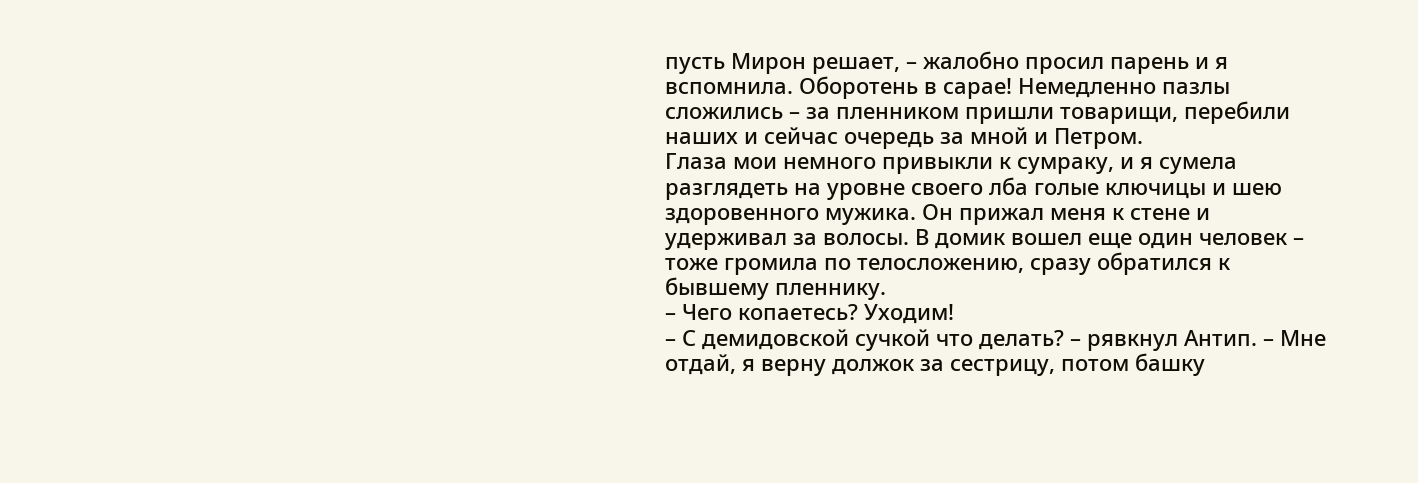пусть Мирон решает, – жалобно просил парень и я вспомнила. Оборотень в сарае! Немедленно пазлы сложились – за пленником пришли товарищи, перебили наших и сейчас очередь за мной и Петром.
Глаза мои немного привыкли к сумраку, и я сумела разглядеть на уровне своего лба голые ключицы и шею здоровенного мужика. Он прижал меня к стене и удерживал за волосы. В домик вошел еще один человек – тоже громила по телосложению, сразу обратился к бывшему пленнику.
– Чего копаетесь? Уходим!
– С демидовской сучкой что делать? – рявкнул Антип. – Мне отдай, я верну должок за сестрицу, потом башку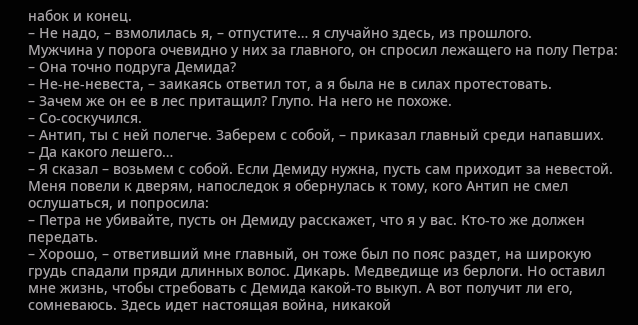набок и конец.
– Не надо, – взмолилась я, – отпустите… я случайно здесь, из прошлого.
Мужчина у порога очевидно у них за главного, он спросил лежащего на полу Петра:
– Она точно подруга Демида?
– Не-не-невеста, – заикаясь ответил тот, а я была не в силах протестовать.
– Зачем же он ее в лес притащил? Глупо. На него не похоже.
– Со-соскучился.
– Антип, ты с ней полегче. Заберем с собой, – приказал главный среди напавших.
– Да какого лешего…
– Я сказал – возьмем с собой. Если Демиду нужна, пусть сам приходит за невестой.
Меня повели к дверям, напоследок я обернулась к тому, кого Антип не смел ослушаться, и попросила:
– Петра не убивайте, пусть он Демиду расскажет, что я у вас. Кто-то же должен передать.
– Хорошо, – ответивший мне главный, он тоже был по пояс раздет, на широкую грудь спадали пряди длинных волос. Дикарь. Медведище из берлоги. Но оставил мне жизнь, чтобы стребовать с Демида какой-то выкуп. А вот получит ли его, сомневаюсь. Здесь идет настоящая война, никакой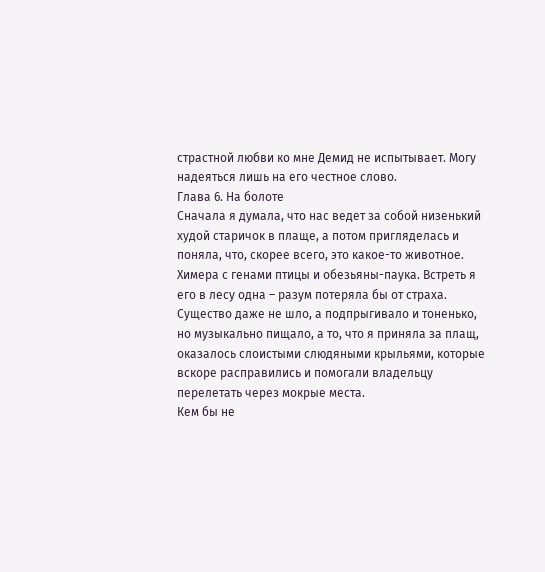страстной любви ко мне Демид не испытывает. Могу надеяться лишь на его честное слово.
Глава 6. На болоте
Сначала я думала, что нас ведет за собой низенький худой старичок в плаще, а потом пригляделась и поняла, что, скорее всего, это какое-то животное. Химера с генами птицы и обезьяны-паука. Встреть я его в лесу одна – разум потеряла бы от страха.
Существо даже не шло, а подпрыгивало и тоненько, но музыкально пищало, а то, что я приняла за плащ, оказалось слоистыми слюдяными крыльями, которые вскоре расправились и помогали владельцу перелетать через мокрые места.
Кем бы не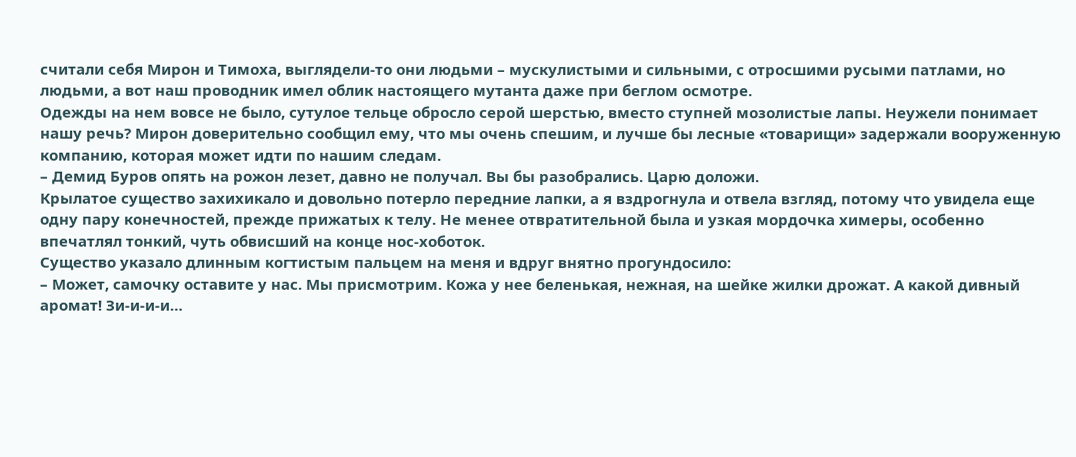считали себя Мирон и Тимоха, выглядели-то они людьми – мускулистыми и сильными, с отросшими русыми патлами, но людьми, а вот наш проводник имел облик настоящего мутанта даже при беглом осмотре.
Одежды на нем вовсе не было, сутулое тельце обросло серой шерстью, вместо ступней мозолистые лапы. Неужели понимает нашу речь? Мирон доверительно сообщил ему, что мы очень спешим, и лучше бы лесные «товарищи» задержали вооруженную компанию, которая может идти по нашим следам.
– Демид Буров опять на рожон лезет, давно не получал. Вы бы разобрались. Царю доложи.
Крылатое существо захихикало и довольно потерло передние лапки, а я вздрогнула и отвела взгляд, потому что увидела еще одну пару конечностей, прежде прижатых к телу. Не менее отвратительной была и узкая мордочка химеры, особенно впечатлял тонкий, чуть обвисший на конце нос-хоботок.
Существо указало длинным когтистым пальцем на меня и вдруг внятно прогундосило:
– Может, самочку оставите у нас. Мы присмотрим. Кожа у нее беленькая, нежная, на шейке жилки дрожат. А какой дивный аромат! Зи-и-и-и…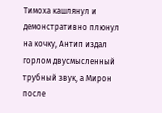Тимоха кашлянул и демонстративно плюнул на кочку, Антип издал горлом двусмысленный трубный звук, а Мирон после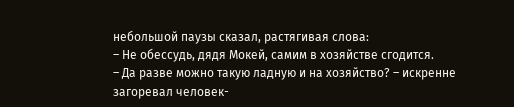небольшой паузы сказал, растягивая слова:
– Не обессудь, дядя Мокей, самим в хозяйстве сгодится.
– Да разве можно такую ладную и на хозяйство? – искренне загоревал человек-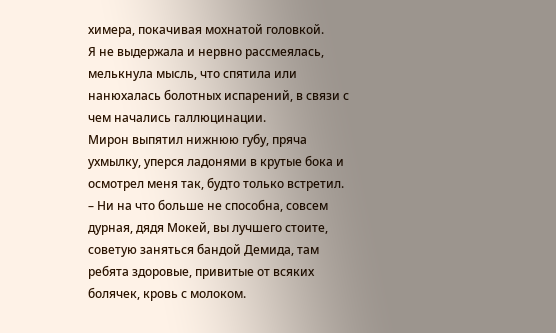химера, покачивая мохнатой головкой.
Я не выдержала и нервно рассмеялась, мелькнула мысль, что спятила или нанюхалась болотных испарений, в связи с чем начались галлюцинации.
Мирон выпятил нижнюю губу, пряча ухмылку, уперся ладонями в крутые бока и осмотрел меня так, будто только встретил.
– Ни на что больше не способна, совсем дурная, дядя Мокей, вы лучшего стоите, советую заняться бандой Демида, там ребята здоровые, привитые от всяких болячек, кровь с молоком.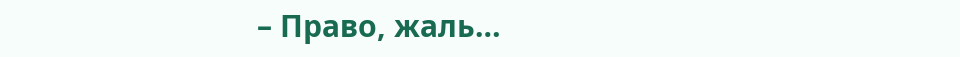– Право, жаль…